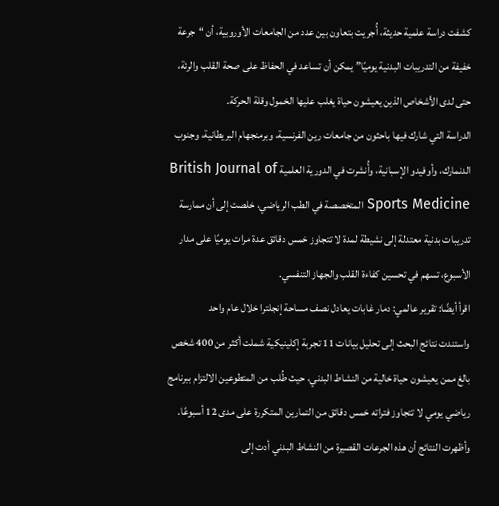كشفت دراسة علمية حديثة، أُجريت بتعاون بين عدد من الجامعات الأوروبية، أن “جرعة خفيفة من التدريبات البدنية يوميًا” يمكن أن تساعد في الحفاظ على صحة القلب والرئة، حتى لدى الأشخاص الذين يعيشون حياة يغلب عليها الخمول وقلة الحركة.
الدراسة التي شارك فيها باحثون من جامعات رين الفرنسية، وبرمنجهام البريطانية، وجنوب الدنمارك، وأوفيدو الإسبانية، وأُنشرت في الدورية العلمية British Journal of Sports Medicine المتخصصة في الطب الرياضي، خلصت إلى أن ممارسة تدريبات بدنية معتدلة إلى نشيطة لمدة لا تتجاوز خمس دقائق عدة مرات يوميًا على مدار الأسبوع، تسهم في تحسين كفاءة القلب والجهاز التنفسي.
اقرأ أيضًا: تقرير عالمي: دمار غابات يعادل نصف مساحة إنجلترا خلال عام واحد
واستندت نتائج البحث إلى تحليل بيانات 11 تجربة إكلينيكية شملت أكثر من 400 شخص بالغ ممن يعيشون حياة خالية من النشاط البدني، حيث طُلب من المتطوعين الالتزام ببرنامج رياضي يومي لا تتجاوز فتراته خمس دقائق من التمارين المتكررة على مدى 12 أسبوعًا.
وأظهرت النتائج أن هذه الجرعات القصيرة من النشاط البدني أدت إلى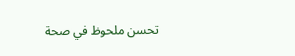تحسن ملحوظ في صحة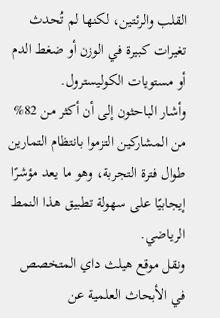القلب والرئتين، لكنها لم تُحدث تغيرات كبيرة في الوزن أو ضغط الدم أو مستويات الكوليسترول.
وأشار الباحثون إلى أن أكثر من 82% من المشاركين التزموا بانتظام التمارين طوال فترة التجربة، وهو ما يعد مؤشرًا إيجابيًا على سهولة تطبيق هذا النمط الرياضي.
ونقل موقع هيلث داي المتخصص في الأبحاث العلمية عن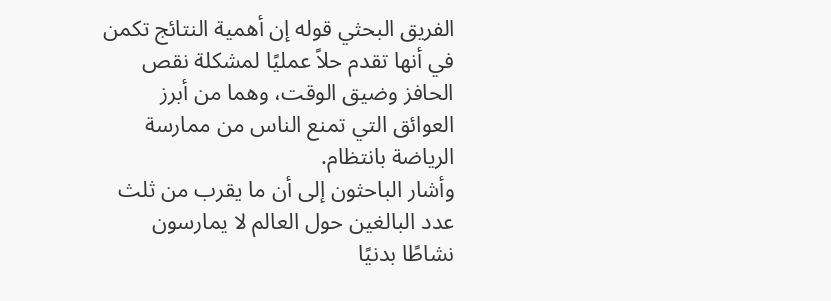الفريق البحثي قوله إن أهمية النتائج تكمن في أنها تقدم حلاً عمليًا لمشكلة نقص الحافز وضيق الوقت، وهما من أبرز العوائق التي تمنع الناس من ممارسة الرياضة بانتظام.
وأشار الباحثون إلى أن ما يقرب من ثلث عدد البالغين حول العالم لا يمارسون نشاطًا بدنيًا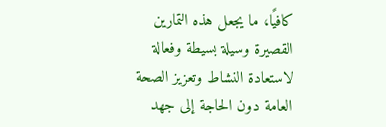كافيًا، ما يجعل هذه التمارين القصيرة وسيلة بسيطة وفعالة لاستعادة النشاط وتعزيز الصحة العامة دون الحاجة إلى جهد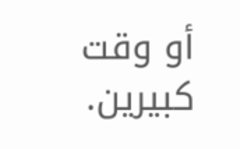أو وقت كبيرين.